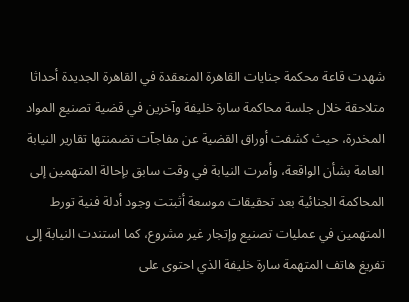شهدت قاعة محكمة جنايات القاهرة المنعقدة في القاهرة الجديدة أحداثا متلاحقة خلال جلسة محاكمة سارة خليفة وآخرين في قضية تصنيع المواد المخدرة، حيث كشفت أوراق القضية عن مفاجآت تضمنتها تقارير النيابة العامة بشأن الواقعة، وأمرت النيابة في وقت سابق بإحالة المتهمين إلى المحاكمة الجنائية بعد تحقيقات موسعة أثبتت وجود أدلة فنية تورط المتهمين في عمليات تصنيع وإتجار غير مشروع، كما استندت النيابة إلى تفريغ هاتف المتهمة سارة خليفة الذي احتوى على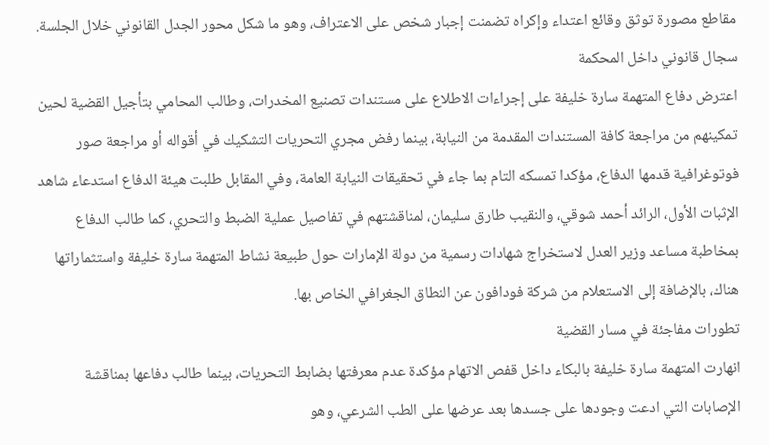مقاطع مصورة توثق وقائع اعتداء وإكراه تضمنت إجبار شخص على الاعتراف، وهو ما شكل محور الجدل القانوني خلال الجلسة.
سجال قانوني داخل المحكمة
اعترض دفاع المتهمة سارة خليفة على إجراءات الاطلاع على مستندات تصنيع المخدرات، وطالب المحامي بتأجيل القضية لحين تمكينهم من مراجعة كافة المستندات المقدمة من النيابة، بينما رفض مجري التحريات التشكيك في أقواله أو مراجعة صور فوتوغرافية قدمها الدفاع، مؤكدا تمسكه التام بما جاء في تحقيقات النيابة العامة، وفي المقابل طلبت هيئة الدفاع استدعاء شاهد الإثبات الأول، الرائد أحمد شوقي، والنقيب طارق سليمان، لمناقشتهم في تفاصيل عملية الضبط والتحري، كما طالب الدفاع بمخاطبة مساعد وزير العدل لاستخراج شهادات رسمية من دولة الإمارات حول طبيعة نشاط المتهمة سارة خليفة واستثماراتها هناك، بالإضافة إلى الاستعلام من شركة فودافون عن النطاق الجغرافي الخاص بها.
تطورات مفاجئة في مسار القضية
انهارت المتهمة سارة خليفة بالبكاء داخل قفص الاتهام مؤكدة عدم معرفتها بضابط التحريات، بينما طالب دفاعها بمناقشة الإصابات التي ادعت وجودها على جسدها بعد عرضها على الطب الشرعي، وهو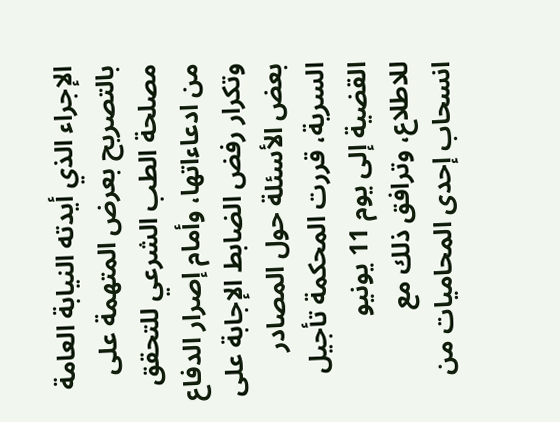الإجراء الذي أيدته النيابة العامة بالتصريح بعرض المتهمة على مصلحة الطب الشرعي للتحقق من ادعاءاتها، وأمام إصرار الدفاع وتكرار رفض الضابط الإجابة على بعض الأسئلة حول المصادر السرية، قررت المحكمة تأجيل القضية إلى يوم 11 يونيو للاطلاع، وترافق ذلك مع انسحاب إحدى المحاميات من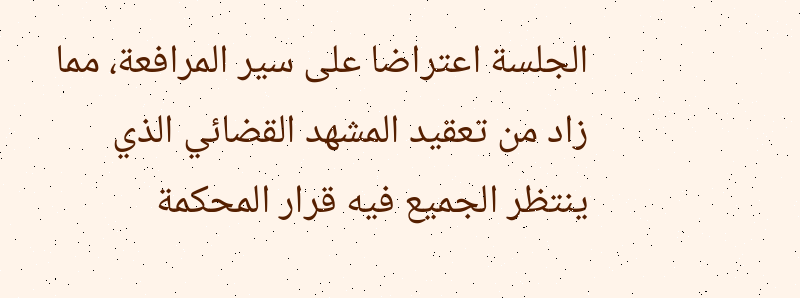الجلسة اعتراضا على سير المرافعة، مما زاد من تعقيد المشهد القضائي الذي ينتظر الجميع فيه قرار المحكمة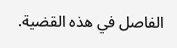الفاصل في هذه القضية.